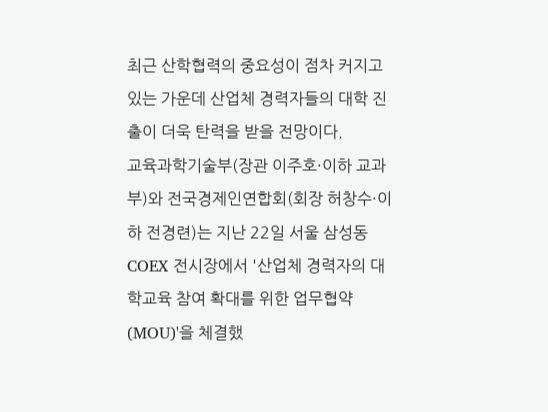최근 산학협력의 중요성이 점차 커지고 있는 가운데 산업체 경력자들의 대학 진출이 더욱 탄력을 받을 전망이다.
교육과학기술부(장관 이주호·이하 교과부)와 전국경제인연합회(회장 허창수·이하 전경련)는 지난 22일 서울 삼성동 COEX 전시장에서 '산업체 경력자의 대학교육 참여 확대를 위한 업무협약(MOU)'을 체결했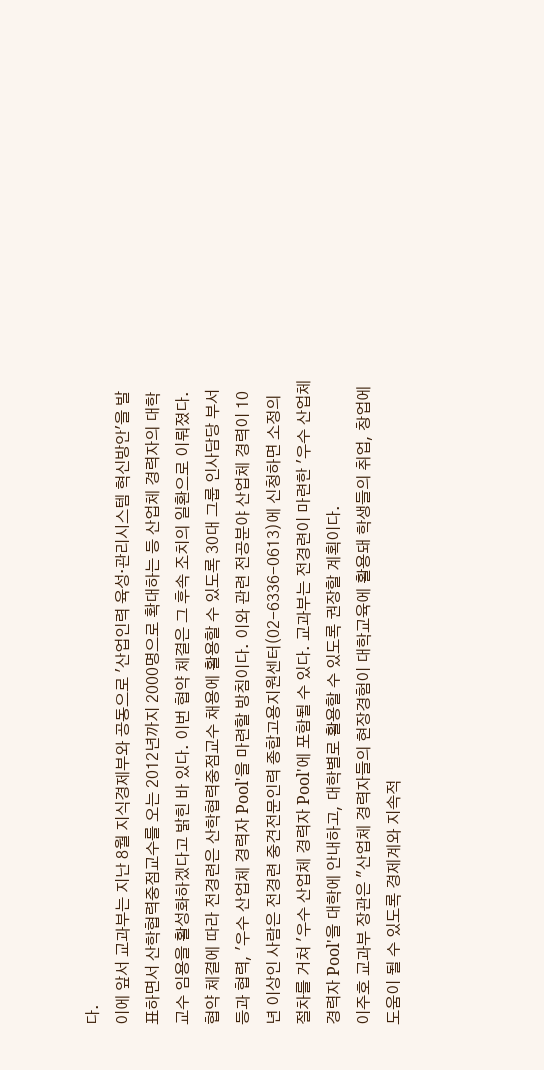다.
이에 앞서 교과부는 지난 8월 지식경제부와 공동으로 '산업인력 육성·관리시스템 혁신방안'을 발표하면서 산학협력중점교수를 오는 2012년까지 2000명으로 확대하는 등 산업체 경력자의 대학 교수 임용을 활성화하겠다고 밝힌 바 있다. 이번 협약 체결은 그 후속 조치의 일환으로 이뤄졌다.
협약 체결에 따라 전경련은 산학협력중점교수 채용에 활용할 수 있도록 30대 그룹 인사담당 부서 등과 협력, '우수 산업체 경력자 Pool'을 마련할 방침이다. 이와 관련 전공분야 산업체 경력이 10년 이상인 사람은 전경련 중견전문인력 종합고용지원센터(02-6336-0613)에 신청하면 소정의 절차를 거쳐 '우수 산업체 경력자 Pool'에 포함될 수 있다. 교과부는 전경련이 마련한 '우수 산업체 경력자 Pool'을 대학에 안내하고, 대학별로 활용할 수 있도록 권장할 계획이다.
이주호 교과부 장관은 "산업체 경력자들의 현장경험이 대학교육에 활용돼 학생들의 취업, 창업에 도움이 될 수 있도록 경제계와 지속적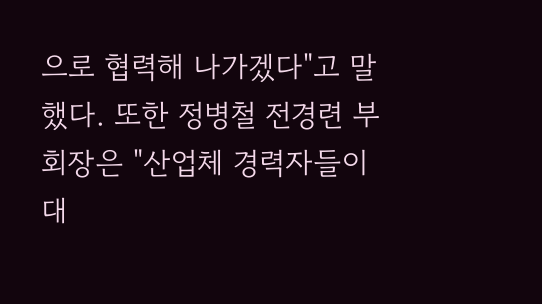으로 협력해 나가겠다"고 말했다. 또한 정병철 전경련 부회장은 "산업체 경력자들이 대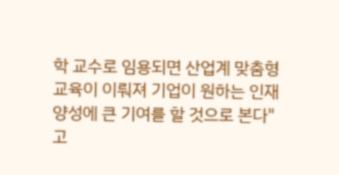학 교수로 임용되면 산업계 맞춤형 교육이 이뤄져 기업이 원하는 인재양성에 큰 기여를 할 것으로 본다"고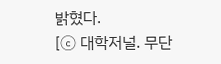밝혔다.
[ⓒ 대학저널. 무단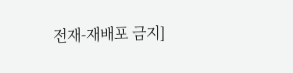전재-재배포 금지]